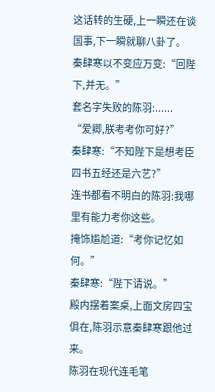这话转的生硬,上一瞬还在谈国事,下一瞬就聊八卦了。
秦肆寒以不变应万变:“回陛下,并无。”
套名字失败的陈羽:......
“爱卿,朕考考你可好?”
秦肆寒:“不知陛下是想考臣四书五经还是六艺?”
连书都看不明白的陈羽:我哪里有能力考你这些。
掩饰尴尬道:“考你记忆如何。”
秦肆寒:“陛下请说。”
殿内摆着案桌,上面文房四宝俱在,陈羽示意秦肆寒跟他过来。
陈羽在现代连毛笔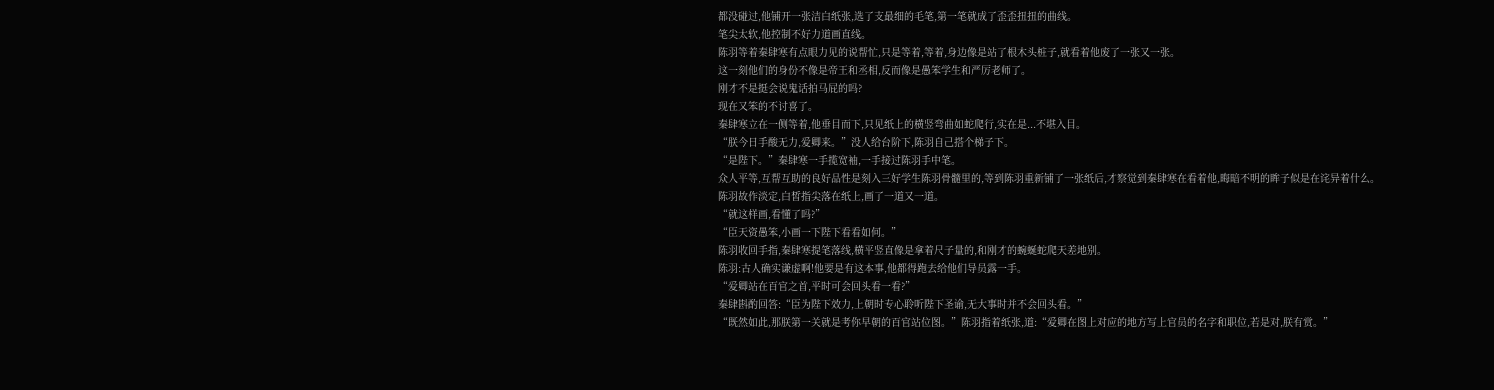都没碰过,他铺开一张洁白纸张,选了支最细的毛笔,第一笔就成了歪歪扭扭的曲线。
笔尖太软,他控制不好力道画直线。
陈羽等着秦肆寒有点眼力见的说帮忙,只是等着,等着,身边像是站了根木头桩子,就看着他废了一张又一张。
这一刻他们的身份不像是帝王和丞相,反而像是愚笨学生和严厉老师了。
刚才不是挺会说鬼话拍马屁的吗?
现在又笨的不讨喜了。
秦肆寒立在一侧等着,他垂目而下,只见纸上的横竖弯曲如蛇爬行,实在是...不堪入目。
“朕今日手酸无力,爱卿来。”没人给台阶下,陈羽自己搭个梯子下。
“是陛下。”秦肆寒一手揽宽袖,一手接过陈羽手中笔。
众人平等,互帮互助的良好品性是刻入三好学生陈羽骨髓里的,等到陈羽重新铺了一张纸后,才察觉到秦肆寒在看着他,晦暗不明的眸子似是在诧异着什么。
陈羽故作淡定,白皙指尖落在纸上,画了一道又一道。
“就这样画,看懂了吗?”
“臣天资愚笨,小画一下陛下看看如何。”
陈羽收回手指,秦肆寒提笔落线,横平竖直像是拿着尺子量的,和刚才的蜿蜒蛇爬天差地别。
陈羽:古人确实谦虚啊!他要是有这本事,他都得跑去给他们导员露一手。
“爱卿站在百官之首,平时可会回头看一看?”
秦肆斟酌回答:“臣为陛下效力,上朝时专心聆听陛下圣谕,无大事时并不会回头看。”
“既然如此,那朕第一关就是考你早朝的百官站位图。”陈羽指着纸张,道:“爱卿在图上对应的地方写上官员的名字和职位,若是对,朕有赏。”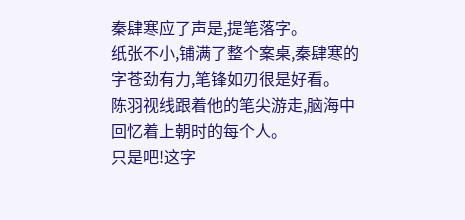秦肆寒应了声是,提笔落字。
纸张不小,铺满了整个案桌,秦肆寒的字苍劲有力,笔锋如刃很是好看。
陈羽视线跟着他的笔尖游走,脑海中回忆着上朝时的每个人。
只是吧!这字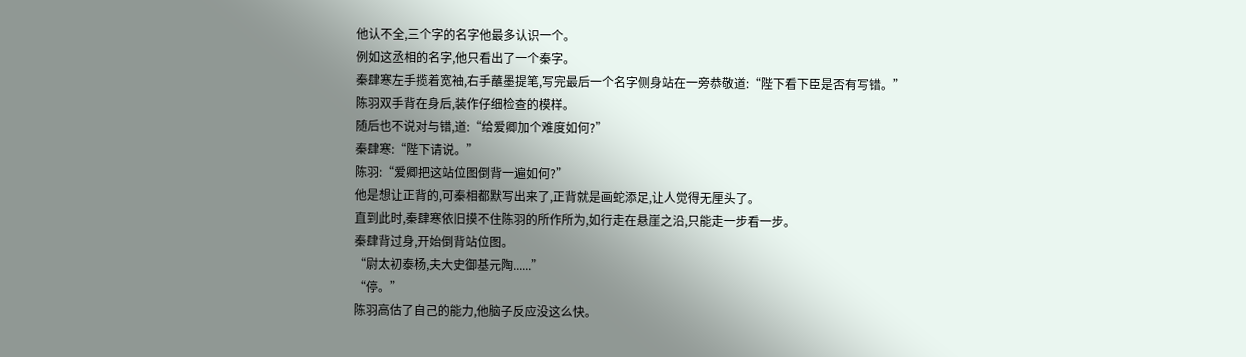他认不全,三个字的名字他最多认识一个。
例如这丞相的名字,他只看出了一个秦字。
秦肆寒左手揽着宽袖,右手蘸墨提笔,写完最后一个名字侧身站在一旁恭敬道:“陛下看下臣是否有写错。”
陈羽双手背在身后,装作仔细检查的模样。
随后也不说对与错,道:“给爱卿加个难度如何?”
秦肆寒:“陛下请说。”
陈羽:“爱卿把这站位图倒背一遍如何?”
他是想让正背的,可秦相都默写出来了,正背就是画蛇添足,让人觉得无厘头了。
直到此时,秦肆寒依旧摸不住陈羽的所作所为,如行走在悬崖之沿,只能走一步看一步。
秦肆背过身,开始倒背站位图。
“尉太初泰杨,夫大史御基元陶......”
“停。”
陈羽高估了自己的能力,他脑子反应没这么快。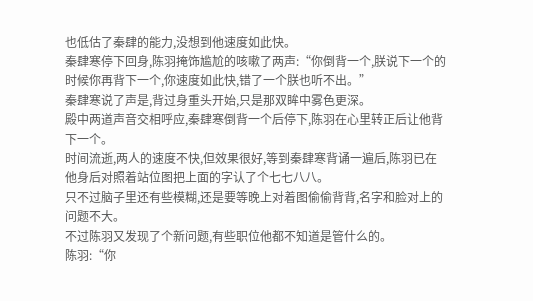也低估了秦肆的能力,没想到他速度如此快。
秦肆寒停下回身,陈羽掩饰尴尬的咳嗽了两声:“你倒背一个,朕说下一个的时候你再背下一个,你速度如此快,错了一个朕也听不出。”
秦肆寒说了声是,背过身重头开始,只是那双眸中雾色更深。
殿中两道声音交相呼应,秦肆寒倒背一个后停下,陈羽在心里转正后让他背下一个。
时间流逝,两人的速度不快,但效果很好,等到秦肆寒背诵一遍后,陈羽已在他身后对照着站位图把上面的字认了个七七八八。
只不过脑子里还有些模糊,还是要等晚上对着图偷偷背背,名字和脸对上的问题不大。
不过陈羽又发现了个新问题,有些职位他都不知道是管什么的。
陈羽:“你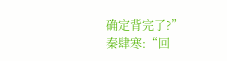确定背完了?”
秦肆寒:“回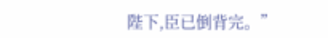陛下,臣已倒背完。”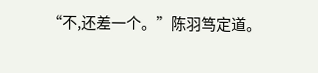“不,还差一个。”陈羽笃定道。